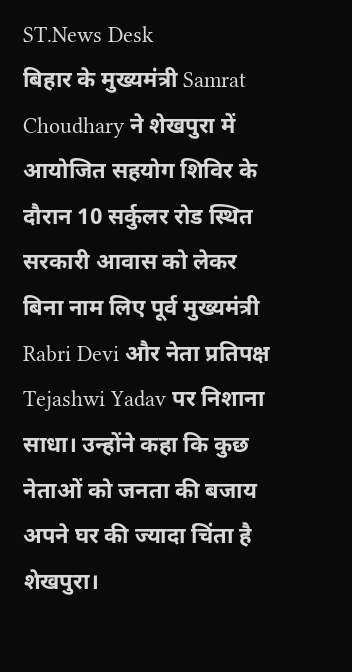ST.News Desk
बिहार के मुख्यमंत्री Samrat Choudhary ने शेखपुरा में आयोजित सहयोग शिविर के दौरान 10 सर्कुलर रोड स्थित सरकारी आवास को लेकर बिना नाम लिए पूर्व मुख्यमंत्री Rabri Devi और नेता प्रतिपक्ष Tejashwi Yadav पर निशाना साधा। उन्होंने कहा कि कुछ नेताओं को जनता की बजाय अपने घर की ज्यादा चिंता है
शेखपुरा।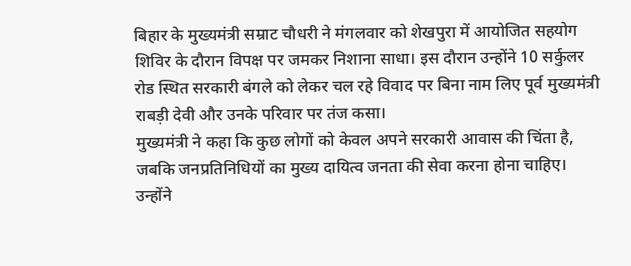बिहार के मुख्यमंत्री सम्राट चौधरी ने मंगलवार को शेखपुरा में आयोजित सहयोग शिविर के दौरान विपक्ष पर जमकर निशाना साधा। इस दौरान उन्होंने 10 सर्कुलर रोड स्थित सरकारी बंगले को लेकर चल रहे विवाद पर बिना नाम लिए पूर्व मुख्यमंत्री राबड़ी देवी और उनके परिवार पर तंज कसा।
मुख्यमंत्री ने कहा कि कुछ लोगों को केवल अपने सरकारी आवास की चिंता है, जबकि जनप्रतिनिधियों का मुख्य दायित्व जनता की सेवा करना होना चाहिए। उन्होंने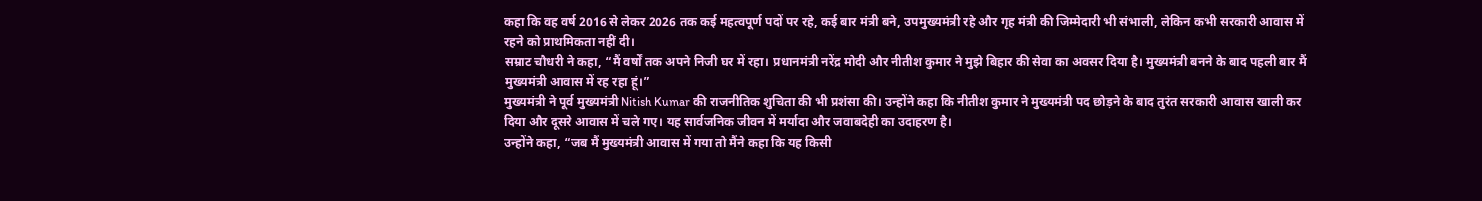कहा कि वह वर्ष 2016 से लेकर 2026 तक कई महत्वपूर्ण पदों पर रहे, कई बार मंत्री बने, उपमुख्यमंत्री रहे और गृह मंत्री की जिम्मेदारी भी संभाली, लेकिन कभी सरकारी आवास में रहने को प्राथमिकता नहीं दी।
सम्राट चौधरी ने कहा, “मैं वर्षों तक अपने निजी घर में रहा। प्रधानमंत्री नरेंद्र मोदी और नीतीश कुमार ने मुझे बिहार की सेवा का अवसर दिया है। मुख्यमंत्री बनने के बाद पहली बार मैं मुख्यमंत्री आवास में रह रहा हूं।”
मुख्यमंत्री ने पूर्व मुख्यमंत्री Nitish Kumar की राजनीतिक शुचिता की भी प्रशंसा की। उन्होंने कहा कि नीतीश कुमार ने मुख्यमंत्री पद छोड़ने के बाद तुरंत सरकारी आवास खाली कर दिया और दूसरे आवास में चले गए। यह सार्वजनिक जीवन में मर्यादा और जवाबदेही का उदाहरण है।
उन्होंने कहा, “जब मैं मुख्यमंत्री आवास में गया तो मैंने कहा कि यह किसी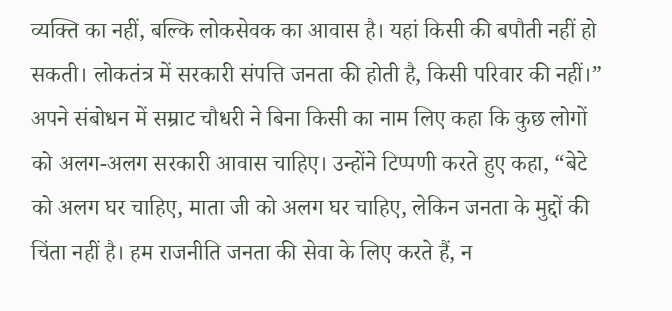व्यक्ति का नहीं, बल्कि लोकसेवक का आवास है। यहां किसी की बपौती नहीं हो सकती। लोकतंत्र में सरकारी संपत्ति जनता की होती है, किसी परिवार की नहीं।”
अपने संबोधन में सम्राट चौधरी ने बिना किसी का नाम लिए कहा कि कुछ लोगों को अलग-अलग सरकारी आवास चाहिए। उन्होंने टिप्पणी करते हुए कहा, “बेटे को अलग घर चाहिए, माता जी को अलग घर चाहिए, लेकिन जनता के मुद्दों की चिंता नहीं है। हम राजनीति जनता की सेवा के लिए करते हैं, न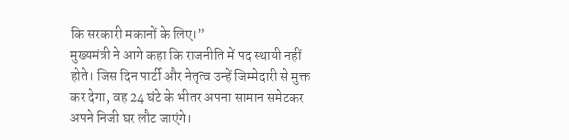कि सरकारी मकानों के लिए।”
मुख्यमंत्री ने आगे कहा कि राजनीति में पद स्थायी नहीं होते। जिस दिन पार्टी और नेतृत्व उन्हें जिम्मेदारी से मुक्त कर देगा, वह 24 घंटे के भीतर अपना सामान समेटकर अपने निजी घर लौट जाएंगे।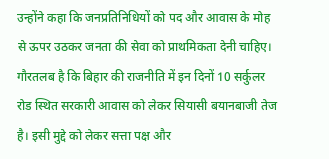उन्होंने कहा कि जनप्रतिनिधियों को पद और आवास के मोह से ऊपर उठकर जनता की सेवा को प्राथमिकता देनी चाहिए।
गौरतलब है कि बिहार की राजनीति में इन दिनों 10 सर्कुलर रोड स्थित सरकारी आवास को लेकर सियासी बयानबाजी तेज है। इसी मुद्दे को लेकर सत्ता पक्ष और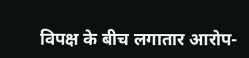विपक्ष के बीच लगातार आरोप-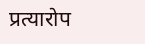प्रत्यारोप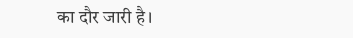का दौर जारी है।